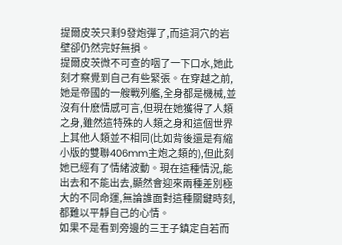提爾皮茨只剩9發炮彈了,而這洞穴的岩壁卻仍然完好無損。
提爾皮茨微不可查的咽了一下口水,她此刻才察覺到自己有些緊張。在穿越之前,她是帝國的一艘戰列艦,全身都是機械,並沒有什麽情感可言,但現在她獲得了人類之身,雖然這特殊的人類之身和這個世界上其他人類並不相同(比如背後還是有縮小版的雙聯406mm主炮之類的),但此刻她已經有了情緒波動。現在這種情況,能出去和不能出去,顯然會迎來兩種差別極大的不同命運,無論誰面對這種關鍵時刻,都難以平靜自己的心情。
如果不是看到旁邊的三王子鎮定自若而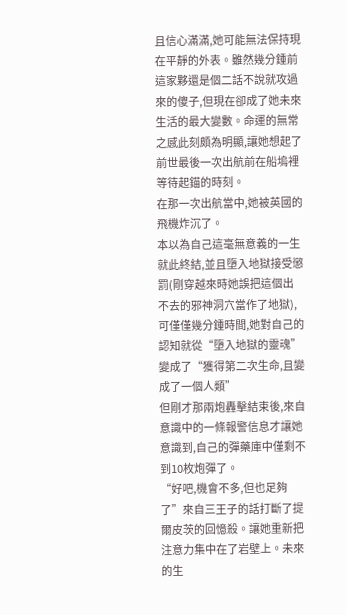且信心滿滿,她可能無法保持現在平靜的外表。雖然幾分鍾前這家夥還是個二話不說就攻過來的傻子,但現在卻成了她未來生活的最大變數。命運的無常之感此刻頗為明顯,讓她想起了前世最後一次出航前在船塢裡等待起錨的時刻。
在那一次出航當中,她被英國的飛機炸沉了。
本以為自己這毫無意義的一生就此終結,並且墮入地獄接受懲罰(剛穿越來時她誤把這個出不去的邪神洞穴當作了地獄),可僅僅幾分鍾時間,她對自己的認知就從“墮入地獄的靈魂”變成了“獲得第二次生命,且變成了一個人類”
但剛才那兩炮轟擊結束後,來自意識中的一條報警信息才讓她意識到,自己的彈藥庫中僅剩不到10枚炮彈了。
“好吧,機會不多,但也足夠了”來自三王子的話打斷了提爾皮茨的回憶殺。讓她重新把注意力集中在了岩壁上。未來的生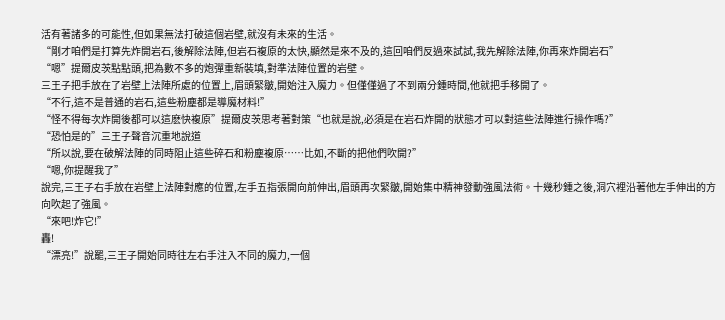活有著諸多的可能性,但如果無法打破這個岩壁,就沒有未來的生活。
“剛才咱們是打算先炸開岩石,後解除法陣,但岩石複原的太快,顯然是來不及的,這回咱們反過來試試,我先解除法陣,你再來炸開岩石”
“嗯”提爾皮茨點點頭,把為數不多的炮彈重新裝填,對準法陣位置的岩壁。
三王子把手放在了岩壁上法陣所處的位置上,眉頭緊皺,開始注入魔力。但僅僅過了不到兩分鍾時間,他就把手移開了。
“不行,這不是普通的岩石,這些粉塵都是導魔材料!”
“怪不得每次炸開後都可以這麽快複原”提爾皮茨思考著對策“也就是說,必須是在岩石炸開的狀態才可以對這些法陣進行操作嗎?”
“恐怕是的”三王子聲音沉重地說道
“所以說,要在破解法陣的同時阻止這些碎石和粉塵複原……比如,不斷的把他們吹開?”
“嗯,你提醒我了”
說完,三王子右手放在岩壁上法陣對應的位置,左手五指張開向前伸出,眉頭再次緊皺,開始集中精神發動強風法術。十幾秒鍾之後,洞穴裡沿著他左手伸出的方向吹起了強風。
“來吧!炸它!”
轟!
“漂亮!”說罷,三王子開始同時往左右手注入不同的魔力,一個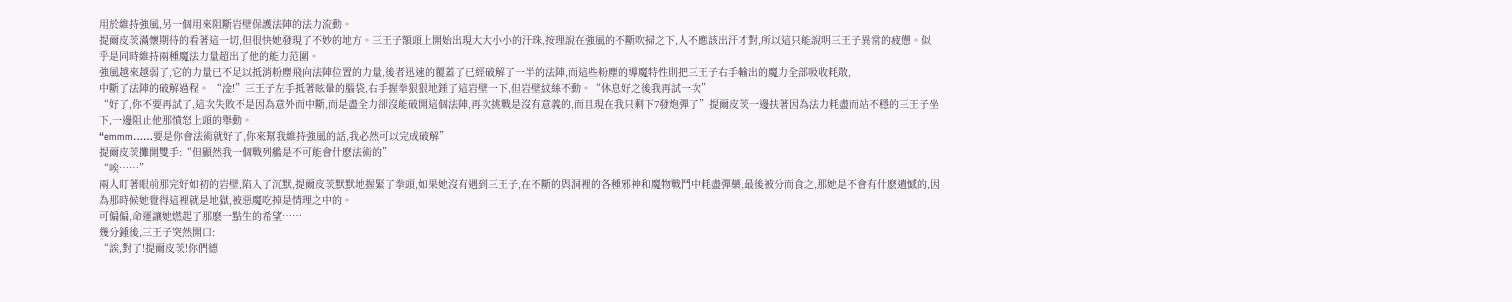用於維持強風,另一個用來阻斷岩壁保護法陣的法力流動。
提爾皮茨滿懷期待的看著這一切,但很快她發現了不妙的地方。三王子額頭上開始出現大大小小的汗珠,按理說在強風的不斷吹掃之下,人不應該出汗才對,所以這只能說明三王子異常的疲憊。似乎是同時維持兩種魔法力量超出了他的能力范圍。
強風越來越弱了,它的力量已不足以抵消粉塵飛向法陣位置的力量,後者迅速的覆蓋了已經破解了一半的法陣,而這些粉塵的導魔特性則把三王子右手輸出的魔力全部吸收耗散,
中斷了法陣的破解過程。 “淦!”三王子左手抵著眩暈的腦袋,右手握拳狠狠地錘了這岩壁一下,但岩壁紋絲不動。“休息好之後我再試一次”
“好了,你不要再試了,這次失敗不是因為意外而中斷,而是盡全力卻沒能破開這個法陣,再次挑戰是沒有意義的,而且現在我只剩下7發炮彈了”提爾皮茨一邊扶著因為法力耗盡而站不穩的三王子坐下,一邊阻止他那憤怒上頭的舉動。
“emmm……要是你會法術就好了,你來幫我維持強風的話,我必然可以完成破解”
提爾皮茨攤開雙手:“但顯然我一個戰列艦是不可能會什麽法術的”
“唉……”
兩人盯著眼前那完好如初的岩壁,陷入了沉默,提爾皮茨默默地握緊了拳頭,如果她沒有遇到三王子,在不斷的與洞裡的各種邪神和魔物戰鬥中耗盡彈藥,最後被分而食之,那她是不會有什麽遺憾的,因為那時候她覺得這裡就是地獄,被惡魔吃掉是情理之中的。
可偏偏,命運讓她燃起了那麽一點生的希望……
幾分鍾後,三王子突然開口:
“誒,對了!提爾皮茨!你們德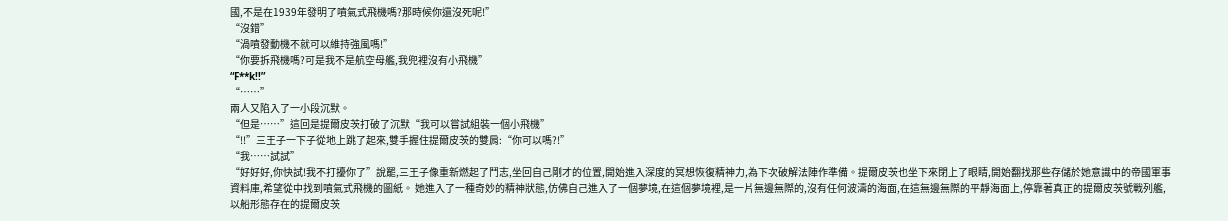國,不是在1939年發明了噴氣式飛機嗎?那時候你還沒死呢!”
“沒錯”
“渦噴發動機不就可以維持強風嗎!”
“你要拆飛機嗎?可是我不是航空母艦,我兜裡沒有小飛機”
“F**k!!”
“……”
兩人又陷入了一小段沉默。
“但是……”這回是提爾皮茨打破了沉默“我可以嘗試組裝一個小飛機”
“!!”三王子一下子從地上跳了起來,雙手握住提爾皮茨的雙肩:“你可以嗎?!”
“我……試試”
“好好好,你快試!我不打擾你了”說罷,三王子像重新燃起了鬥志,坐回自己剛才的位置,開始進入深度的冥想恢復精神力,為下次破解法陣作準備。提爾皮茨也坐下來閉上了眼睛,開始翻找那些存儲於她意識中的帝國軍事資料庫,希望從中找到噴氣式飛機的圖紙。 她進入了一種奇妙的精神狀態,仿佛自己進入了一個夢境,在這個夢境裡,是一片無邊無際的,沒有任何波濤的海面,在這無邊無際的平靜海面上,停靠著真正的提爾皮茨號戰列艦,以船形態存在的提爾皮茨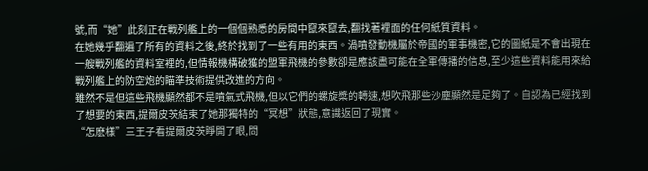號,而“她”此刻正在戰列艦上的一個個熟悉的房間中竄來竄去,翻找著裡面的任何紙質資料。
在她幾乎翻遍了所有的資料之後,終於找到了一些有用的東西。渦噴發動機屬於帝國的軍事機密,它的圖紙是不會出現在一艘戰列艦的資料室裡的,但情報機構破獲的盟軍飛機的參數卻是應該盡可能在全軍傳播的信息,至少這些資料能用來給戰列艦上的防空炮的瞄準技術提供改進的方向。
雖然不是但這些飛機顯然都不是噴氣式飛機,但以它們的螺旋槳的轉速,想吹飛那些沙塵顯然是足夠了。自認為已經找到了想要的東西,提爾皮茨結束了她那獨特的“冥想”狀態,意識返回了現實。
“怎麽樣”三王子看提爾皮茨睜開了眼,問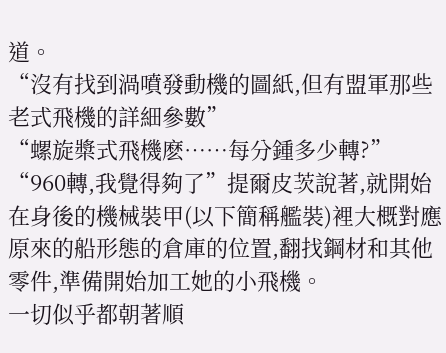道。
“沒有找到渦噴發動機的圖紙,但有盟軍那些老式飛機的詳細參數”
“螺旋槳式飛機麽……每分鍾多少轉?”
“960轉,我覺得夠了”提爾皮茨說著,就開始在身後的機械裝甲(以下簡稱艦裝)裡大概對應原來的船形態的倉庫的位置,翻找鋼材和其他零件,準備開始加工她的小飛機。
一切似乎都朝著順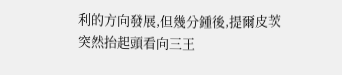利的方向發展,但幾分鍾後,提爾皮茨突然抬起頭看向三王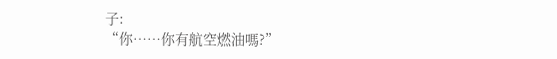子:
“你……你有航空燃油嗎?”